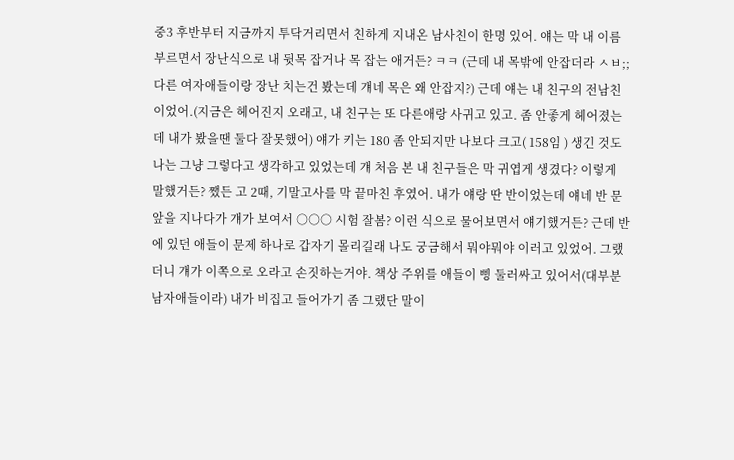중3 후반부터 지금까지 투닥거리면서 친하게 지내온 남사친이 한명 있어. 얘는 막 내 이름 부르면서 장난식으로 내 뒷목 잡거나 목 잡는 애거든? ㅋㅋ (근데 내 목밖에 안잡더라 ㅅㅂ;; 다른 여자애들이랑 장난 치는건 봤는데 걔네 목은 왜 안잡지?) 근데 얘는 내 친구의 전남친이었어.(지금은 헤어진지 오래고, 내 친구는 또 다른애랑 사귀고 있고. 좀 안좋게 헤어졌는데 내가 봤을땐 둘다 잘못했어) 얘가 키는 180 좀 안되지만 나보다 크고( 158임 ) 생긴 것도 나는 그냥 그렇다고 생각하고 있었는데 걔 처음 본 내 친구들은 막 귀엽게 생겼다? 이렇게 말했거든? 쨌든 고 2때, 기말고사를 막 끝마친 후였어. 내가 얘랑 딴 반이었는데 얘네 반 문앞을 지나다가 걔가 보여서 ○○○ 시험 잘봄? 이런 식으로 물어보면서 얘기했거든? 근데 반에 있던 애들이 문제 하나로 갑자기 몰리길래 나도 궁금해서 뭐야뭐야 이러고 있었어. 그랬더니 걔가 이쪽으로 오라고 손짓하는거야. 책상 주위를 애들이 삥 둘러싸고 있어서(대부분 남자애들이라) 내가 비집고 들어가기 좀 그랬단 말이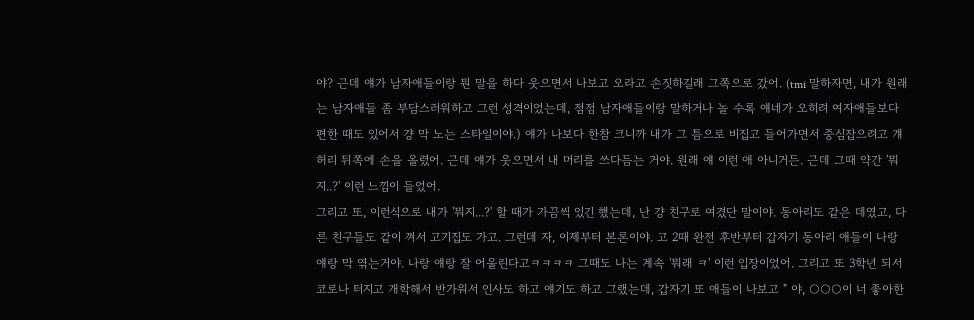야? 근데 얘가 남자애들이랑 뭔 말을 하다 웃으면서 나보고 오라고 손짓하길래 그쪽으로 갔어. (tmi 말하자면, 내가 원래는 남자애들 좀 부담스러워하고 그런 성격이었는데, 점점 남자애들이랑 말하거나 놀 수록 얘네가 오히려 여자애들보다 편한 때도 있어서 걍 막 노는 스타일이야.) 얘가 나보다 한참 크니까 내가 그 틈으로 비집고 들어가면서 중심잡으려고 걔 허리 뒤쪽에 손을 올렸어. 근데 얘가 웃으면서 내 머리를 쓰다듬는 거야. 원래 얘 이런 애 아니거든. 근데 그때 약간 '뭐지..?' 이런 느낌이 들었어.
그리고 또, 이런식으로 내가 '뭐지...?' 할 때가 가끔씩 있긴 했는데, 난 걍 친구로 여겼단 말이야. 동아리도 같은 데였고, 다른 친구들도 같이 껴서 고기집도 가고. 그런데 자, 이제부터 본론이야. 고 2때 완전 후반부터 갑자기 동아리 애들이 나랑 얘랑 막 엮는거야. 나랑 얘랑 잘 어울린다고ㅋㅋㅋㅋ 그때도 나는 계속 '뭐래 ㅋ' 이런 입장이었어. 그리고 또 3학년 되서 코로나 터지고 개학해서 반가워서 인사도 하고 얘기도 하고 그랬는데, 갑자기 또 애들이 나보고 " 야, ○○○이 너 좋아한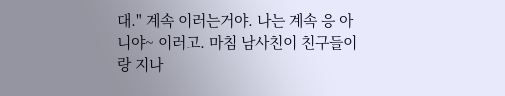대." 계속 이러는거야. 나는 계속 응 아니야~ 이러고. 마침 남사친이 친구들이랑 지나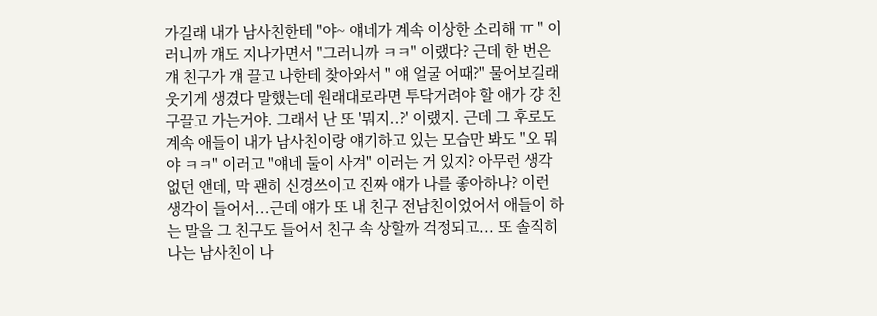가길래 내가 남사친한테 "야~ 얘네가 계속 이상한 소리해 ㅠ " 이러니까 걔도 지나가면서 "그러니까 ㅋㅋ" 이랬다? 근데 한 번은 걔 친구가 걔 끌고 나한테 찾아와서 " 얘 얼굴 어때?" 물어보길래 웃기게 생겼다 말했는데 원래대로라면 투닥거려야 할 애가 걍 친구끌고 가는거야. 그래서 난 또 '뭐지..?' 이랬지. 근데 그 후로도 계속 애들이 내가 남사친이랑 얘기하고 있는 모습만 봐도 "오 뭐야 ㅋㅋ" 이러고 "얘네 둘이 사겨" 이러는 거 있지? 아무런 생각 없던 앤데, 막 괜히 신경쓰이고 진짜 얘가 나를 좋아하나? 이런 생각이 들어서...근데 얘가 또 내 친구 전남친이었어서 애들이 하는 말을 그 친구도 들어서 친구 속 상할까 걱정되고... 또 솔직히 나는 남사친이 나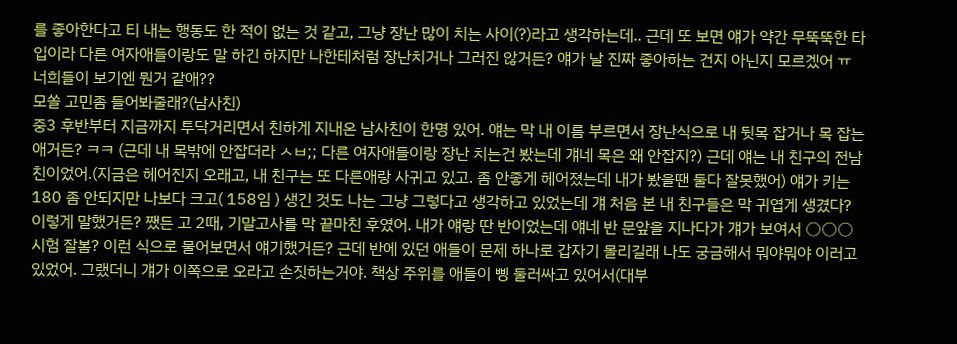를 좋아한다고 티 내는 행동도 한 적이 없는 것 같고, 그냥 장난 많이 치는 사이(?)라고 생각하는데.. 근데 또 보면 얘가 약간 무뚝뚝한 타입이라 다른 여자애들이랑도 말 하긴 하지만 나한테처럼 장난치거나 그러진 않거든? 얘가 날 진짜 좋아하는 건지 아닌지 모르겠어 ㅠ 너희들이 보기엔 뭔거 같애??
모쏠 고민좀 들어봐줄래?(남사친)
중3 후반부터 지금까지 투닥거리면서 친하게 지내온 남사친이 한명 있어. 얘는 막 내 이름 부르면서 장난식으로 내 뒷목 잡거나 목 잡는 애거든? ㅋㅋ (근데 내 목밖에 안잡더라 ㅅㅂ;; 다른 여자애들이랑 장난 치는건 봤는데 걔네 목은 왜 안잡지?) 근데 얘는 내 친구의 전남친이었어.(지금은 헤어진지 오래고, 내 친구는 또 다른애랑 사귀고 있고. 좀 안좋게 헤어졌는데 내가 봤을땐 둘다 잘못했어) 얘가 키는 180 좀 안되지만 나보다 크고( 158임 ) 생긴 것도 나는 그냥 그렇다고 생각하고 있었는데 걔 처음 본 내 친구들은 막 귀엽게 생겼다? 이렇게 말했거든? 쨌든 고 2때, 기말고사를 막 끝마친 후였어. 내가 얘랑 딴 반이었는데 얘네 반 문앞을 지나다가 걔가 보여서 ○○○ 시험 잘봄? 이런 식으로 물어보면서 얘기했거든? 근데 반에 있던 애들이 문제 하나로 갑자기 몰리길래 나도 궁금해서 뭐야뭐야 이러고 있었어. 그랬더니 걔가 이쪽으로 오라고 손짓하는거야. 책상 주위를 애들이 삥 둘러싸고 있어서(대부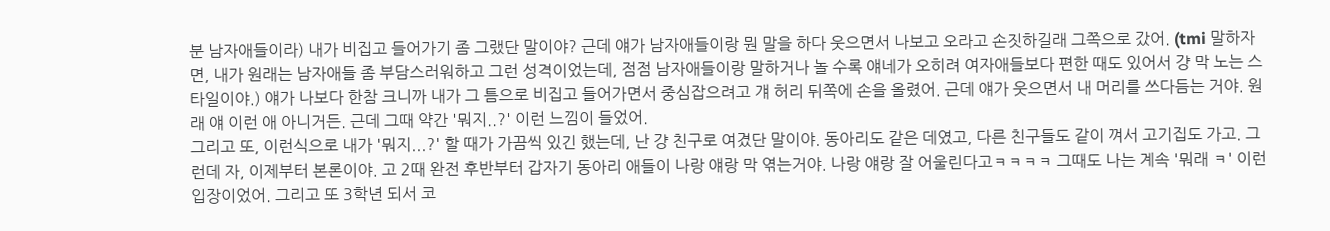분 남자애들이라) 내가 비집고 들어가기 좀 그랬단 말이야? 근데 얘가 남자애들이랑 뭔 말을 하다 웃으면서 나보고 오라고 손짓하길래 그쪽으로 갔어. (tmi 말하자면, 내가 원래는 남자애들 좀 부담스러워하고 그런 성격이었는데, 점점 남자애들이랑 말하거나 놀 수록 얘네가 오히려 여자애들보다 편한 때도 있어서 걍 막 노는 스타일이야.) 얘가 나보다 한참 크니까 내가 그 틈으로 비집고 들어가면서 중심잡으려고 걔 허리 뒤쪽에 손을 올렸어. 근데 얘가 웃으면서 내 머리를 쓰다듬는 거야. 원래 얘 이런 애 아니거든. 근데 그때 약간 '뭐지..?' 이런 느낌이 들었어.
그리고 또, 이런식으로 내가 '뭐지...?' 할 때가 가끔씩 있긴 했는데, 난 걍 친구로 여겼단 말이야. 동아리도 같은 데였고, 다른 친구들도 같이 껴서 고기집도 가고. 그런데 자, 이제부터 본론이야. 고 2때 완전 후반부터 갑자기 동아리 애들이 나랑 얘랑 막 엮는거야. 나랑 얘랑 잘 어울린다고ㅋㅋㅋㅋ 그때도 나는 계속 '뭐래 ㅋ' 이런 입장이었어. 그리고 또 3학년 되서 코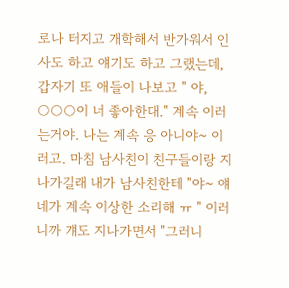로나 터지고 개학해서 반가워서 인사도 하고 얘기도 하고 그랬는데, 갑자기 또 애들이 나보고 " 야, ○○○이 너 좋아한대." 계속 이러는거야. 나는 계속 응 아니야~ 이러고. 마침 남사친이 친구들이랑 지나가길래 내가 남사친한테 "야~ 얘네가 계속 이상한 소리해 ㅠ " 이러니까 걔도 지나가면서 "그러니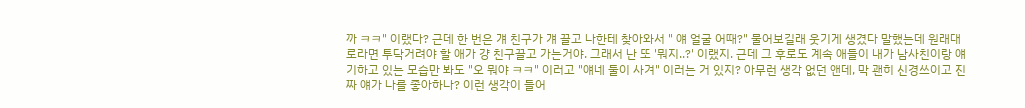까 ㅋㅋ" 이랬다? 근데 한 번은 걔 친구가 걔 끌고 나한테 찾아와서 " 얘 얼굴 어때?" 물어보길래 웃기게 생겼다 말했는데 원래대로라면 투닥거려야 할 애가 걍 친구끌고 가는거야. 그래서 난 또 '뭐지..?' 이랬지. 근데 그 후로도 계속 애들이 내가 남사친이랑 얘기하고 있는 모습만 봐도 "오 뭐야 ㅋㅋ" 이러고 "얘네 둘이 사겨" 이러는 거 있지? 아무런 생각 없던 앤데, 막 괜히 신경쓰이고 진짜 얘가 나를 좋아하나? 이런 생각이 들어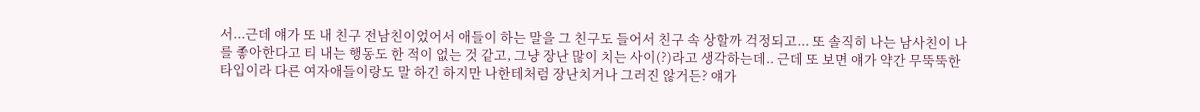서...근데 얘가 또 내 친구 전남친이었어서 애들이 하는 말을 그 친구도 들어서 친구 속 상할까 걱정되고... 또 솔직히 나는 남사친이 나를 좋아한다고 티 내는 행동도 한 적이 없는 것 같고, 그냥 장난 많이 치는 사이(?)라고 생각하는데.. 근데 또 보면 얘가 약간 무뚝뚝한 타입이라 다른 여자애들이랑도 말 하긴 하지만 나한테처럼 장난치거나 그러진 않거든? 얘가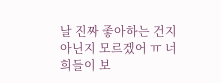날 진짜 좋아하는 건지 아닌지 모르겠어 ㅠ 너희들이 보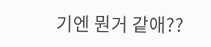기엔 뭔거 같애??